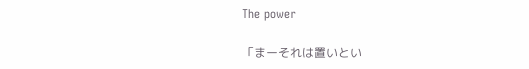The power

「まーそれは置いとい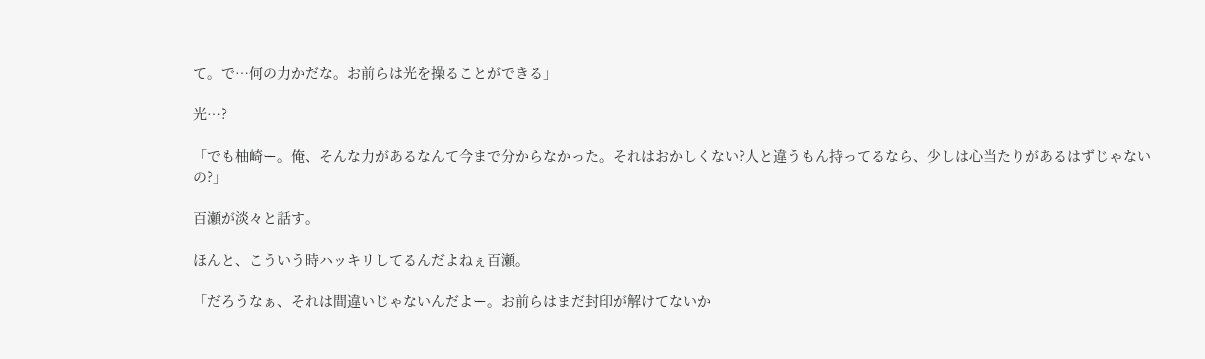て。で…何の力かだな。お前らは光を操ることができる」

光…?

「でも柚崎ー。俺、そんな力があるなんて今まで分からなかった。それはおかしくない?人と違うもん持ってるなら、少しは心当たりがあるはずじゃないの?」

百瀬が淡々と話す。

ほんと、こういう時ハッキリしてるんだよねぇ百瀬。

「だろうなぁ、それは間違いじゃないんだよー。お前らはまだ封印が解けてないか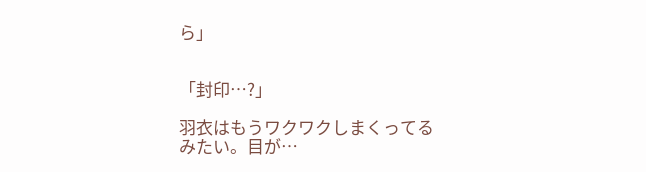ら」


「封印…?」

羽衣はもうワクワクしまくってるみたい。目が…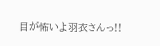目が怖いよ羽衣さんっ!!